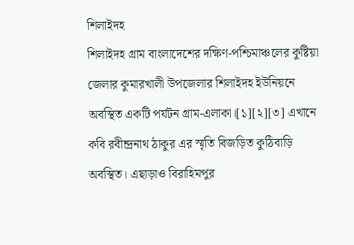শিলাইদহ
শিলাইদহ গ্রাম বাংলাদেশের দক্ষিণ-পশ্চিমাঞ্চলের কুষ্টিয়া জেলার কুমারখালী উপজেলার শিলাইদহ ইউনিয়নে অবস্থিত একটি পর্যটন গ্রাম-এলাকা।[১][২][৩] এখানে কবি রবীন্দ্রনাথ ঠাকুর এর স্মৃতি বিজড়িত কুঠিবাড়ি অবস্থিত। এছাড়াও বিরাহিমপুর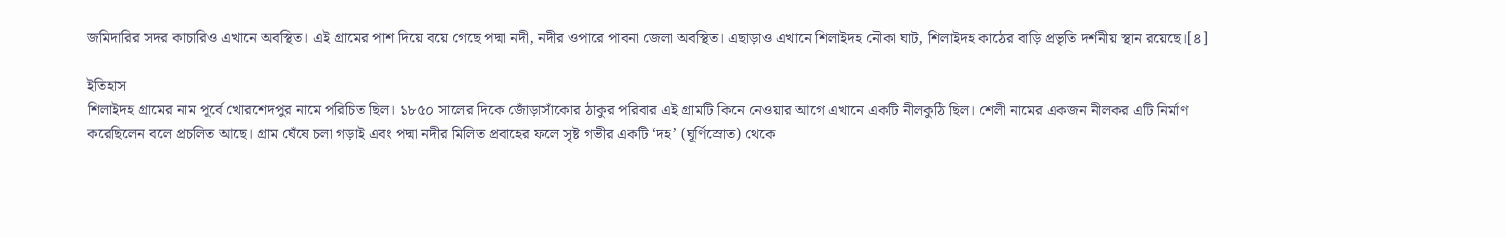জমিদারির সদর কাচারিও এখানে অবস্থিত। এই গ্রামের পাশ দিয়ে বয়ে গেছে পদ্মা নদী, নদীর ওপারে পাবনা জেলা অবস্থিত। এছাড়াও এখানে শিলাইদহ নৌকা ঘাট, শিলাইদহ কাঠের বাড়ি প্রভৃতি দর্শনীয় স্থান রয়েছে।[৪]

ইতিহাস
শিলাইদহ গ্রামের নাম পূর্বে খোরশেদপুর নামে পরিচিত ছিল। ১৮৫০ সালের দিকে জোঁড়াসাঁকোর ঠাকুর পরিবার এই গ্রামটি কিনে নেওয়ার আগে এখানে একটি নীলকুঠি ছিল। শেলী নামের একজন নীলকর এটি নির্মাণ করেছিলেন বলে প্রচলিত আছে। গ্রাম ঘেঁষে চলা গড়াই এবং পদ্মা নদীর মিলিত প্রবাহের ফলে সৃষ্ট গভীর একটি ‘দহ’ (ঘূর্ণিস্রোত) থেকে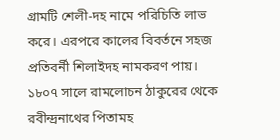গ্রামটি শেলী-দহ নামে পরিচিতি লাভ করে। এরপরে কালের বিবর্তনে সহজ প্রতিবর্নী শিলাইদহ নামকরণ পায়। ১৮০৭ সালে রামলোচন ঠাকুরের থেকে রবীন্দ্রনাথের পিতামহ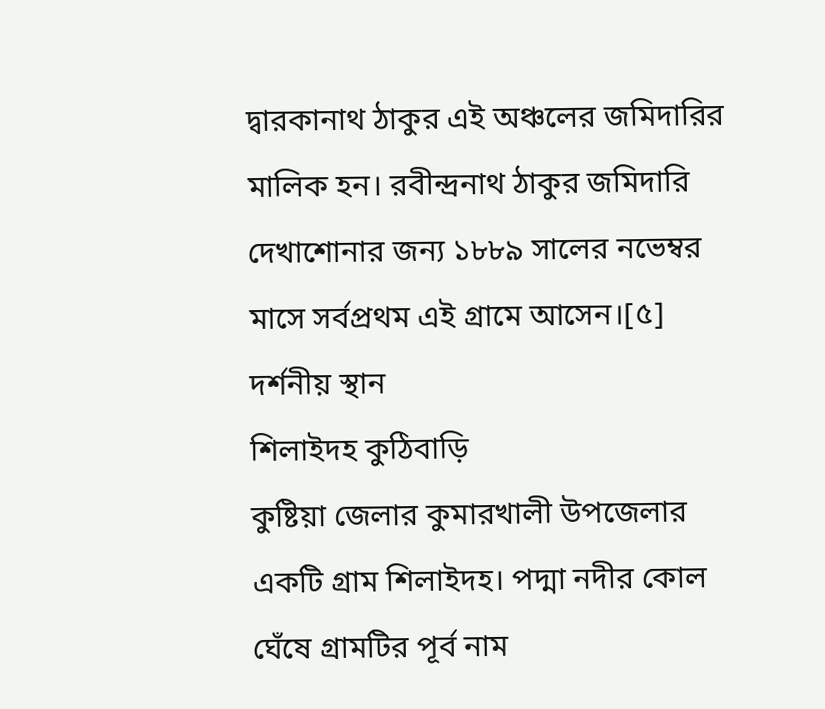দ্বারকানাথ ঠাকুর এই অঞ্চলের জমিদারির মালিক হন। রবীন্দ্রনাথ ঠাকুর জমিদারি দেখাশোনার জন্য ১৮৮৯ সালের নভেম্বর মাসে সর্বপ্রথম এই গ্রামে আসেন।[৫]
দর্শনীয় স্থান
শিলাইদহ কুঠিবাড়ি
কুষ্টিয়া জেলার কুমারখালী উপজেলার একটি গ্রাম শিলাইদহ। পদ্মা নদীর কোল ঘেঁষে গ্রামটির পূর্ব নাম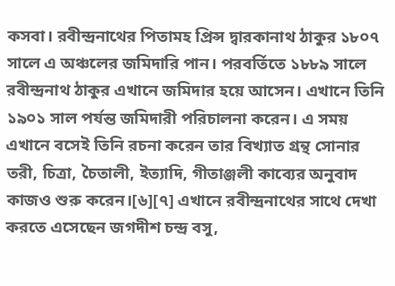কসবা। রবীন্দ্রনাথের পিতামহ প্রিন্স দ্বারকানাথ ঠাকুর ১৮০৭ সালে এ অঞ্চলের জমিদারি পান। পরবর্তিতে ১৮৮৯ সালে রবীন্দ্রনাথ ঠাকুর এখানে জমিদার হয়ে আসেন। এখানে তিনি ১৯০১ সাল পর্যন্ত জমিদারী পরিচালনা করেন। এ সময় এখানে বসেই তিনি রচনা করেন তার বিখ্যাত গ্রন্থ সোনার তরী, চিত্রা, চৈতালী, ইত্যাদি, গীতাঞ্জলী কাব্যের অনুবাদ কাজও শুরু করেন।[৬][৭] এখানে রবীন্দ্রনাথের সাথে দেখা করতে এসেছেন জগদীশ চন্দ্র বসু,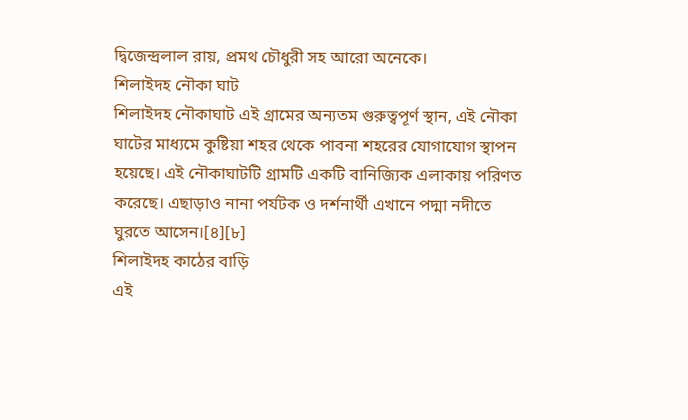দ্বিজেন্দ্রলাল রায়, প্রমথ চৌধুরী সহ আরো অনেকে।
শিলাইদহ নৌকা ঘাট
শিলাইদহ নৌকাঘাট এই গ্রামের অন্যতম গুরুত্বপূর্ণ স্থান, এই নৌকা ঘাটের মাধ্যমে কুষ্টিয়া শহর থেকে পাবনা শহরের যোগাযোগ স্থাপন হয়েছে। এই নৌকাঘাটটি গ্রামটি একটি বানিজ্যিক এলাকায় পরিণত করেছে। এছাড়াও নানা পর্যটক ও দর্শনার্থী এখানে পদ্মা নদীতে ঘুরতে আসেন।[৪][৮]
শিলাইদহ কাঠের বাড়ি
এই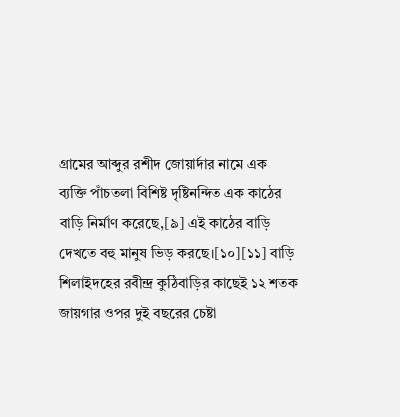গ্রামের আব্দুর রশীদ জোয়ার্দার নামে এক ব্যক্তি পাঁচতলা বিশিষ্ট দৃষ্টিনন্দিত এক কাঠের বাড়ি নির্মাণ করেছে,[৯] এই কাঠের বাড়ি দেখতে বহু মানুষ ভিড় করছে।[১০][১১] বাড়ি শিলাইদহের রবীন্দ্র কুঠিবাড়ির কাছেই ১২ শতক জায়গার ওপর দুই বছরের চেষ্টা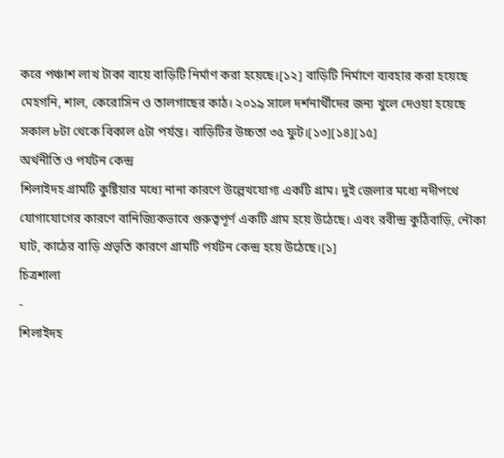করে পঞ্চাশ লাখ টাকা ব্যয়ে বাড়িটি নির্মাণ করা হয়েছে।[১২] বাড়িটি নির্মাণে ব্যবহার করা হয়েছে মেহগনি, শাল, কেরোসিন ও তালগাছের কাঠ। ২০১৯ সালে দর্শনার্থীদের জন্য খুলে দেওয়া হয়েছে সকাল ৮টা থেকে বিকাল ৫টা পর্যন্ত। বাড়িটির উচ্চতা ৩৫ ফুট।[১৩][১৪][১৫]
অর্থনীতি ও পর্যটন কেন্দ্র
শিলাইদহ গ্রামটি কুষ্টিয়ার মধ্যে নানা কারণে উল্লেখযোগ্য একটি গ্রাম। দুই জেলার মধ্যে নদীপথে যোগাযোগের কারণে বানিজ্যিকভাবে গুরুত্বপূর্ণ একটি গ্রাম হয়ে উঠেছে। এবং রবীন্দ্র কুঠিবাড়ি, নৌকা ঘাট, কাঠের বাড়ি প্রভৃতি কারণে গ্রামটি পর্যটন কেন্দ্র হয়ে উঠেছে।[১]
চিত্রশালা
-
শিলাইদহ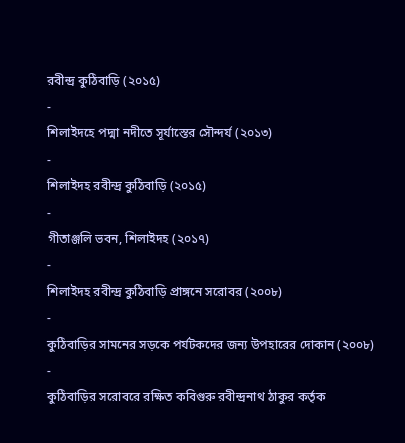রবীন্দ্র কুঠিবাড়ি (২০১৫)
-
শিলাইদহে পদ্মা নদীতে সূর্যাস্তের সৌন্দর্য (২০১৩)
-
শিলাইদহ রবীন্দ্র কুঠিবাড়ি (২০১৫)
-
গীতাঞ্জলি ভবন, শিলাইদহ (২০১৭)
-
শিলাইদহ রবীন্দ্র কুঠিবাড়ি প্রাঙ্গনে সরোবর (২০০৮)
-
কুঠিবাড়ির সামনের সড়কে পর্যটকদের জন্য উপহারের দোকান (২০০৮)
-
কুঠিবাড়ির সরোবরে রক্ষিত কবিগুরু রবীন্দ্রনাথ ঠাকুর কর্তৃক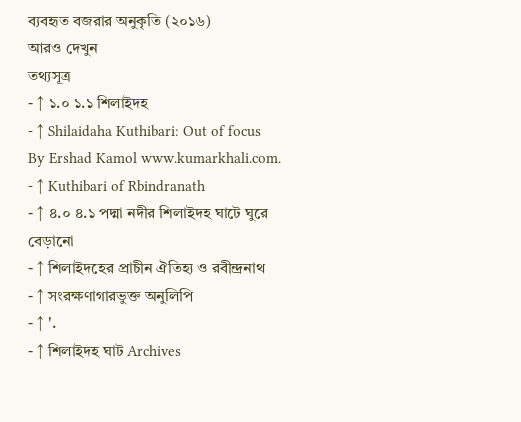ব্যবহৃত বজরার অনুকৃতি (২০১৬)
আরও দেখুন
তথ্যসূত্র
- ↑ ১.০ ১.১ শিলাইদহ
- ↑ Shilaidaha Kuthibari: Out of focus By Ershad Kamol www.kumarkhali.com.
- ↑ Kuthibari of Rbindranath
- ↑ ৪.০ ৪.১ পদ্মা নদীর শিলাইদহ ঘাটে ঘুরে বেড়ানো
- ↑ শিলাইদহের প্রাচীন ঐতিহ্য ও রবীন্দ্রনাথ
- ↑ সংরক্ষণাগারভুক্ত অনুলিপি
- ↑ '.
- ↑ শিলাইদহ ঘাট Archives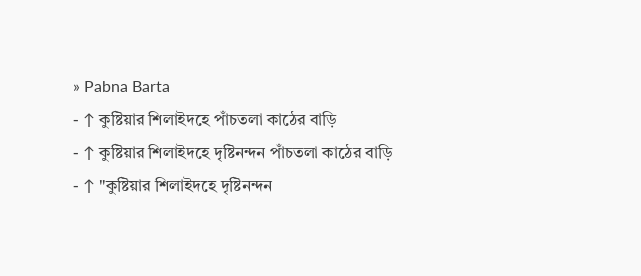» Pabna Barta
- ↑ কুষ্টিয়ার শিলাইদহে পাঁচতলা কাঠের বাড়ি
- ↑ কুষ্টিয়ার শিলাইদহে দৃষ্টিনন্দন পাঁচতলা কাঠের বাড়ি
- ↑ "কুষ্টিয়ার শিলাইদহে দৃষ্টিনন্দন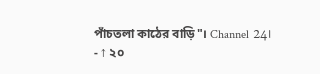পাঁচতলা কাঠের বাড়ি"। Channel 24।
- ↑ ২০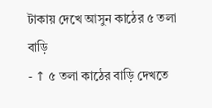টাকায় দেখে আসুন কাঠের ৫ তলা বাড়ি
- ↑ ৫ তলা কাঠের বাড়ি দেখতে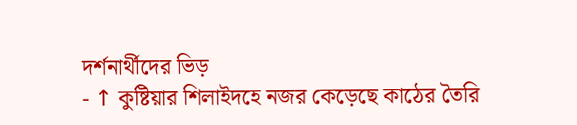দর্শনার্থীদের ভিড়
- ↑ কুষ্টিয়ার শিলাইদহে নজর কেড়েছে কাঠের তৈরি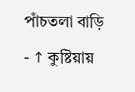পাঁচতলা বাড়ি
- ↑ কুষ্টিয়ায়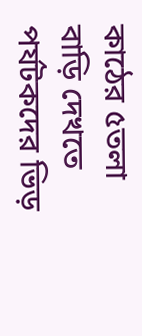কাঠের ৫তলা বাড়ি দেখতে পর্যটকদের ভিড়